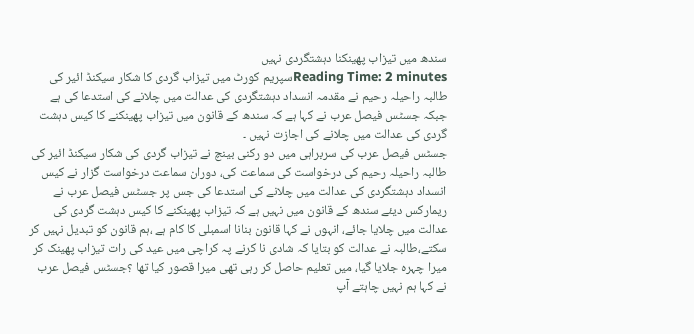سندھ میں تیزاب پھینکنا دہشتگردی نہیں
Reading Time: 2 minutesسپریم کورٹ میں تیزاب گردی کا شکار سیکنڈ ائیر کی طالبہ راحیلہ رحیم نے مقدمہ انسداد دہشتگردی کی عدالت میں چلانے کی استدعا کی ہے جبکہ جسٹس فیصل عرب نے کہا ہے کہ سندھ کے قانون میں تیزاب پھینکنے کا کیس دہشت گردی کی عدالت میں چلانے کی اجازت نہیں ۔
جسٹس فیصل عرب کی سربراہی میں دو رکنی بینچ نے تیزاب گردی کی شکار سیکنڈ ائیر کی طالبہ راحیلہ رحیم کی درخواست کی سماعت کی، دوران سماعت درخواست گزار نے کیس انسداد دہشتگردی کی عدالت میں چلانے کی استدعا کی جس پر جسٹس فیصل عرب نے ریمارکس دیئے سندھ کے قانون میں نہیں ہے کہ تیزاب پھینکنے کا کیس دہشت گردی کی عدالت میں چلایا جائے، انہوں نے کہا قانون بنانا اسمبلی کا کام ہے ،ہم قانون کو تبدیل نہیں کر سکتے،طالبہ نے عدالت کو بتایا کہ شادی نا کرنے پہ کراچی میں عید کی رات تیزاب پھینک کر میرا چہرہ جلایا گیا، میں تعلیم حاصل کر رہی تھی میرا قصور کیا تھا ؟جسٹس فیصل عرب نے کہا ہم نہیں چاہتے آپ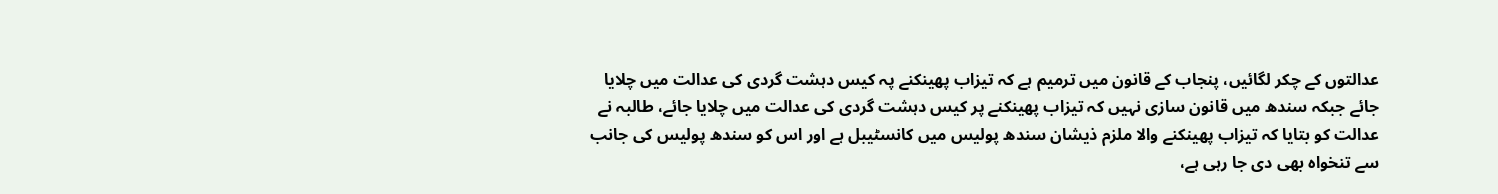عدالتوں کے چکر لگائیں، پنجاب کے قانون میں ترمیم ہے کہ تیزاب پھینکنے پہ کیس دہشت گردی کی عدالت میں چلایا جائے جبکہ سندھ میں قانون سازی نہیں کہ تیزاب پھینکنے پر کیس دہشت گردی کی عدالت میں چلایا جائے، طالبہ نے عدالت کو بتایا کہ تیزاب پھینکنے والا ملزم ذیشان سندھ پولیس میں کانسٹیبل ہے اور اس کو سندھ پولیس کی جانب سے تنخواہ بھی دی جا رہی ہے،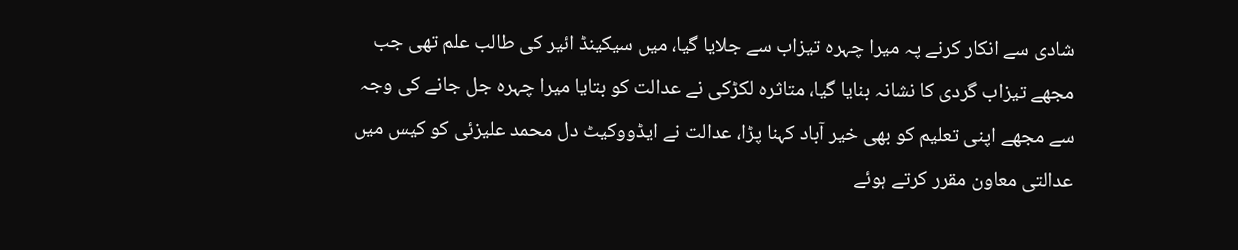شادی سے انکار کرنے پہ میرا چہرہ تیزاب سے جلایا گیا، میں سیکینڈ ائیر کی طالب علم تھی جب مجھے تیزاب گردی کا نشانہ بنایا گیا، متاثرہ لکڑکی نے عدالت کو بتایا میرا چہرہ جل جانے کی وجہ سے مجھے اپنی تعلیم کو بھی خیر آباد کہنا پڑا، عدالت نے ایڈووکیٹ دل محمد علیزئی کو کیس میں عدالتی معاون مقرر کرتے ہوئے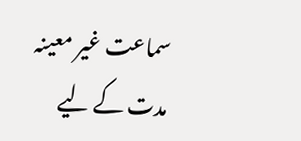سماعت غیر معینہ مدت کے لیے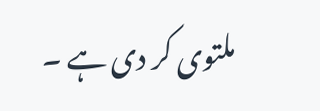ملتوی کر دی ہے ۔